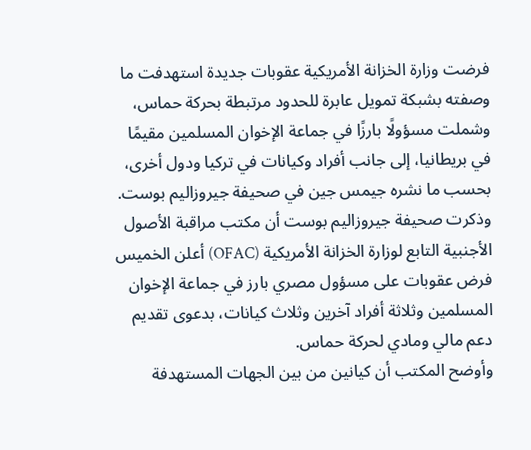فرضت وزارة الخزانة الأمريكية عقوبات جديدة استهدفت ما وصفته بشبكة تمويل عابرة للحدود مرتبطة بحركة حماس، وشملت مسؤولًا بارزًا في جماعة الإخوان المسلمين مقيمًا في بريطانيا، إلى جانب أفراد وكيانات في تركيا ودول أخرى، بحسب ما نشره جيمس جين في صحيفة جيروزاليم بوست.
وذكرت صحيفة جيروزاليم بوست أن مكتب مراقبة الأصول الأجنبية التابع لوزارة الخزانة الأمريكية (OFAC) أعلن الخميس فرض عقوبات على مسؤول مصري بارز في جماعة الإخوان المسلمين وثلاثة أفراد آخرين وثلاث كيانات، بدعوى تقديم دعم مالي ومادي لحركة حماس.
وأوضح المكتب أن كيانين من بين الجهات المستهدفة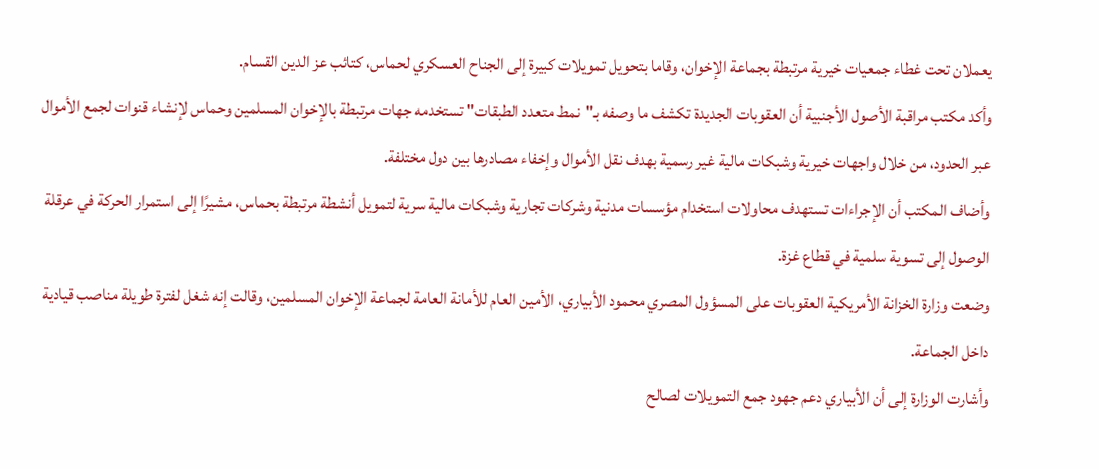يعملان تحت غطاء جمعيات خيرية مرتبطة بجماعة الإخوان، وقاما بتحويل تمويلات كبيرة إلى الجناح العسكري لحماس، كتائب عز الدين القسام.
وأكد مكتب مراقبة الأصول الأجنبية أن العقوبات الجديدة تكشف ما وصفه بـ"نمط متعدد الطبقات" تستخدمه جهات مرتبطة بالإخوان المسلمين وحماس لإنشاء قنوات لجمع الأموال عبر الحدود، من خلال واجهات خيرية وشبكات مالية غير رسمية بهدف نقل الأموال وإخفاء مصادرها بين دول مختلفة.
وأضاف المكتب أن الإجراءات تستهدف محاولات استخدام مؤسسات مدنية وشركات تجارية وشبكات مالية سرية لتمويل أنشطة مرتبطة بحماس، مشيرًا إلى استمرار الحركة في عرقلة الوصول إلى تسوية سلمية في قطاع غزة.
وضعت وزارة الخزانة الأمريكية العقوبات على المسؤول المصري محمود الأبياري، الأمين العام للأمانة العامة لجماعة الإخوان المسلمين، وقالت إنه شغل لفترة طويلة مناصب قيادية داخل الجماعة.
وأشارت الوزارة إلى أن الأبياري دعم جهود جمع التمويلات لصالح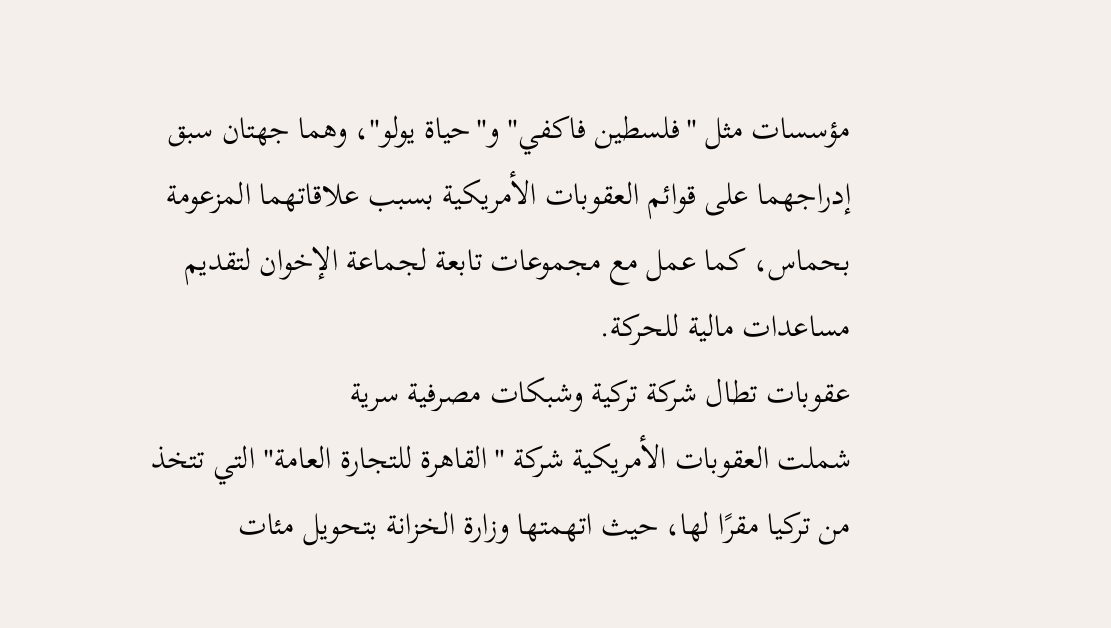مؤسسات مثل "فلسطين فاكفي" و"حياة يولو"، وهما جهتان سبق إدراجهما على قوائم العقوبات الأمريكية بسبب علاقاتهما المزعومة بحماس، كما عمل مع مجموعات تابعة لجماعة الإخوان لتقديم مساعدات مالية للحركة.
عقوبات تطال شركة تركية وشبكات مصرفية سرية
شملت العقوبات الأمريكية شركة "القاهرة للتجارة العامة" التي تتخذ من تركيا مقرًا لها، حيث اتهمتها وزارة الخزانة بتحويل مئات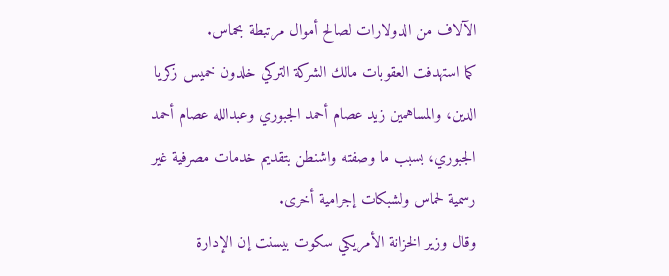الآلاف من الدولارات لصالح أموال مرتبطة بحماس.
كما استهدفت العقوبات مالك الشركة التركي خلدون خميس زكريا الدين، والمساهمين زيد عصام أحمد الجبوري وعبدالله عصام أحمد الجبوري، بسبب ما وصفته واشنطن بتقديم خدمات مصرفية غير رسمية لحماس ولشبكات إجرامية أخرى.
وقال وزير الخزانة الأمريكي سكوت بيسنت إن الإدارة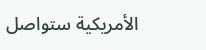الأمريكية ستواصل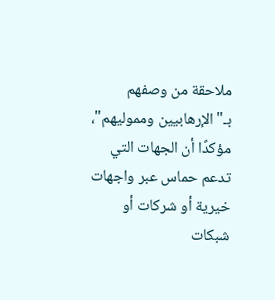ملاحقة من وصفهم بـ"الإرهابيين ومموليهم"، مؤكدًا أن الجهات التي تدعم حماس عبر واجهات خيرية أو شركات أو شبكات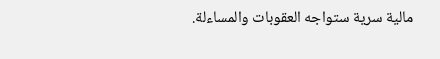مالية سرية ستواجه العقوبات والمساءلة.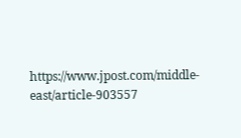https://www.jpost.com/middle-east/article-903557